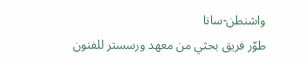واشنطن-سانا
طوّر فريق بحثي من معهد ورسستر للفنون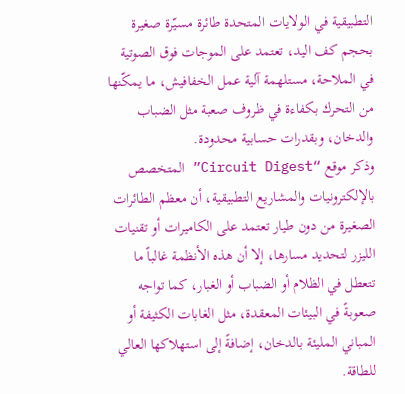التطبيقية في الولايات المتحدة طائرة مسيّرة صغيرة بحجم كف اليد، تعتمد على الموجات فوق الصوتية في الملاحة، مستلهمة آلية عمل الخفافيش، ما يمكّنها من التحرك بكفاءة في ظروف صعبة مثل الضباب والدخان، وبقدرات حسابية محدودة.
وذكر موقع “Circuit Digest” المتخصص بالإلكترونيات والمشاريع التطبيقية، أن معظم الطائرات الصغيرة من دون طيار تعتمد على الكاميرات أو تقنيات الليزر لتحديد مسارها، إلا أن هذه الأنظمة غالباً ما تتعطل في الظلام أو الضباب أو الغبار، كما تواجه صعوبةً في البيئات المعقدة، مثل الغابات الكثيفة أو المباني المليئة بالدخان، إضافةً إلى استهلاكها العالي للطاقة.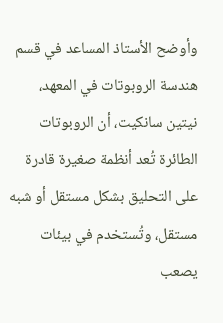وأوضح الأستاذ المساعد في قسم هندسة الروبوتات في المعهد، نيتين سانكيت، أن الروبوتات الطائرة تُعد أنظمة صغيرة قادرة على التحليق بشكل مستقل أو شبه مستقل، وتُستخدم في بيئات يصعب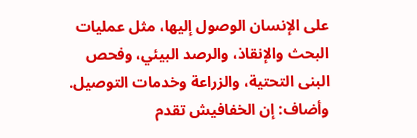على الإنسان الوصول إليها، مثل عمليات البحث والإنقاذ، والرصد البيئي، وفحص البنى التحتية، والزراعة وخدمات التوصيل.
وأضاف: إن الخفافيش تقدم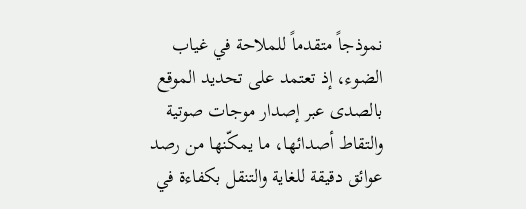نموذجاً متقدماً للملاحة في غياب الضوء، إذ تعتمد على تحديد الموقع بالصدى عبر إصدار موجات صوتية والتقاط أصدائها، ما يمكّنها من رصد عوائق دقيقة للغاية والتنقل بكفاءة في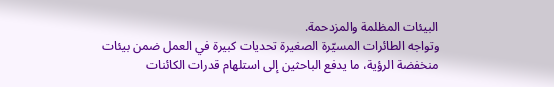البيئات المظلمة والمزدحمة.
وتواجه الطائرات المسيّرة الصغيرة تحديات كبيرة في العمل ضمن بيئات منخفضة الرؤية، ما يدفع الباحثين إلى استلهام قدرات الكائنات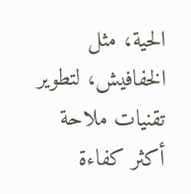الحية، مثل الخفافيش، لتطوير تقنيات ملاحة أكثر كفاءة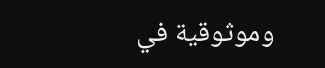وموثوقية في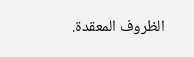الظروف المعقدة.